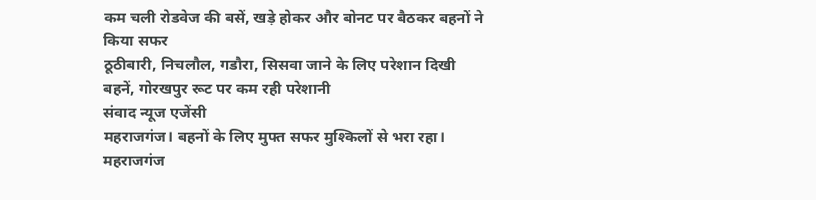कम चली रोडवेज की बसें, खड़े होकर और बोनट पर बैठकर बहनों ने किया सफर
ठूठीबारी, निचलौल, गडौरा, सिसवा जाने के लिए परेशान दिखी बहनें, गोरखपुर रूट पर कम रही परेशानी
संवाद न्यूज एजेंसी
महराजगंज। बहनों के लिए मुफ्त सफर मुश्किलों से भरा रहा। महराजगंज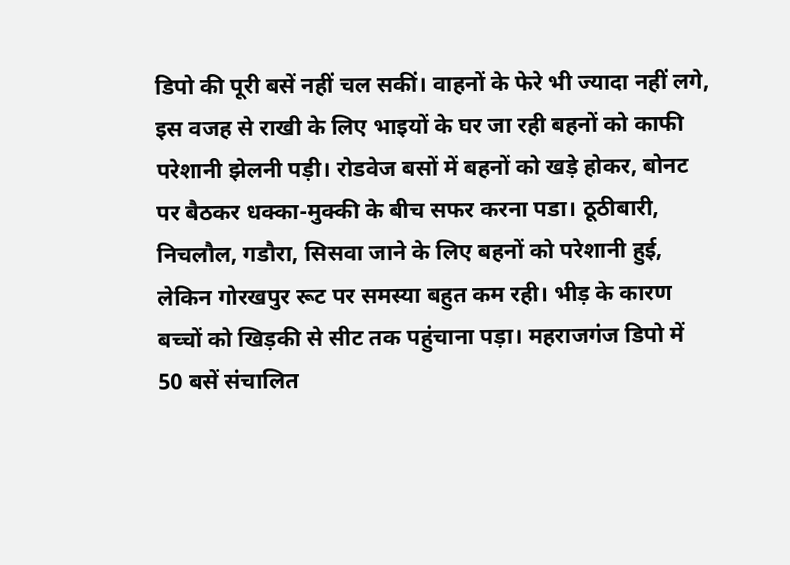डिपो की पूरी बसें नहीं चल सकीं। वाहनों के फेरे भी ज्यादा नहीं लगे, इस वजह से राखी के लिए भाइयों के घर जा रही बहनों को काफी परेशानी झेलनी पड़ी। रोडवेज बसों में बहनों को खड़े होकर, बोनट पर बैठकर धक्का-मुक्की के बीच सफर करना पडा। ठूठीबारी, निचलौल, गडौरा, सिसवा जाने के लिए बहनों को परेशानी हुई, लेकिन गोरखपुर रूट पर समस्या बहुत कम रही। भीड़ के कारण बच्चों को खिड़की से सीट तक पहुंचाना पड़ा। महराजगंज डिपो में 50 बसें संचालित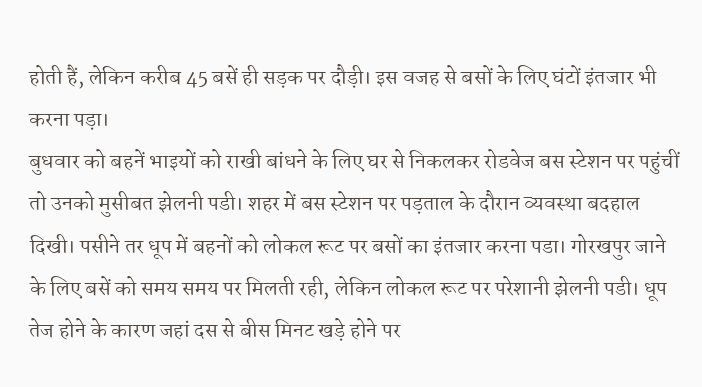होती हैं, लेकिन करीब 45 बसें ही सड़क पर दौड़ी। इस वजह से बसों के लिए घंटों इंतजार भी करना पड़ा।
बुधवार को बहनें भाइयों को राखी बांधने के लिए घर से निकलकर रोडवेज बस स्टेशन पर पहुंचीं तो उनको मुसीबत झेलनी पडी। शहर में बस स्टेशन पर पड़ताल के दौरान व्यवस्था बदहाल दिखी। पसीने तर धूप में बहनों को लोकल रूट पर बसों का इंतजार करना पडा। गोरखपुर जाने के लिए बसें को समय समय पर मिलती रही, लेकिन लोकल रूट पर परेशानी झेलनी पडी। धूप तेज होने के कारण जहां दस से बीस मिनट खड़े होने पर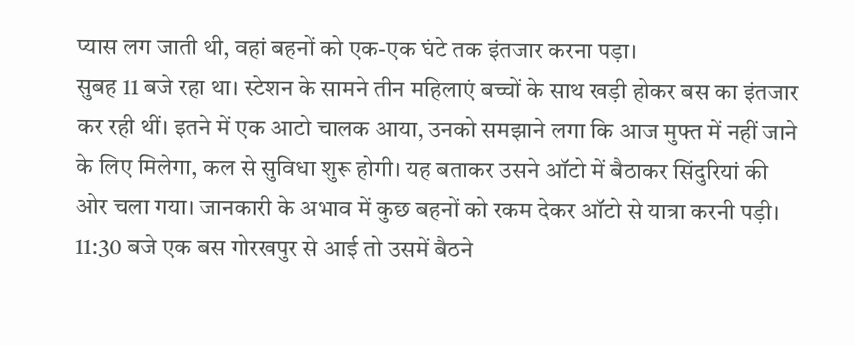प्यास लग जाती थी, वहां बहनों को एक-एक घंटे तक इंतजार करना पड़ा।
सुबह 11 बजे रहा था। स्टेशन के सामने तीन महिलाएं बच्चों के साथ खड़ी होकर बस का इंतजार कर रही थीं। इतने में एक आटो चालक आया, उनको समझाने लगा कि आज मुफ्त में नहीं जाने के लिए मिलेगा, कल से सुविधा शुरू होगी। यह बताकर उसने ऑटो में बैठाकर सिंदुरियां की ओर चला गया। जानकारी के अभाव में कुछ बहनों को रकम देकर ऑटो से यात्रा करनी पड़ी। 11:30 बजे एक बस गोरखपुर से आई तो उसमें बैठने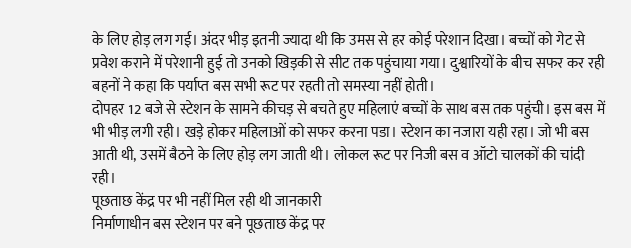के लिए होड़ लग गई। अंदर भीड़ इतनी ज्यादा थी कि उमस से हर कोई परेशान दिखा। बच्चों को गेट से प्रवेश कराने में परेशानी हुई तो उनको खिड़की से सीट तक पहुंचाया गया। दुश्वारियों के बीच सफर कर रही बहनों ने कहा कि पर्याप्त बस सभी रूट पर रहती तो समस्या नहीं होती।
दोपहर 12 बजे से स्टेशन के सामने कीचड़ से बचते हुए महिलाएं बच्चों के साथ बस तक पहुंची। इस बस में भी भीड़ लगी रही। खड़े होकर महिलाओं को सफर करना पडा। स्टेशन का नजारा यही रहा। जो भी बस आती थी, उसमें बैठने के लिए होड़ लग जाती थी। लोकल रूट पर निजी बस व ऑटो चालकों की चांदी रही।
पूछताछ केंद्र पर भी नहीं मिल रही थी जानकारी
निर्माणाधीन बस स्टेशन पर बने पूछताछ केंद्र पर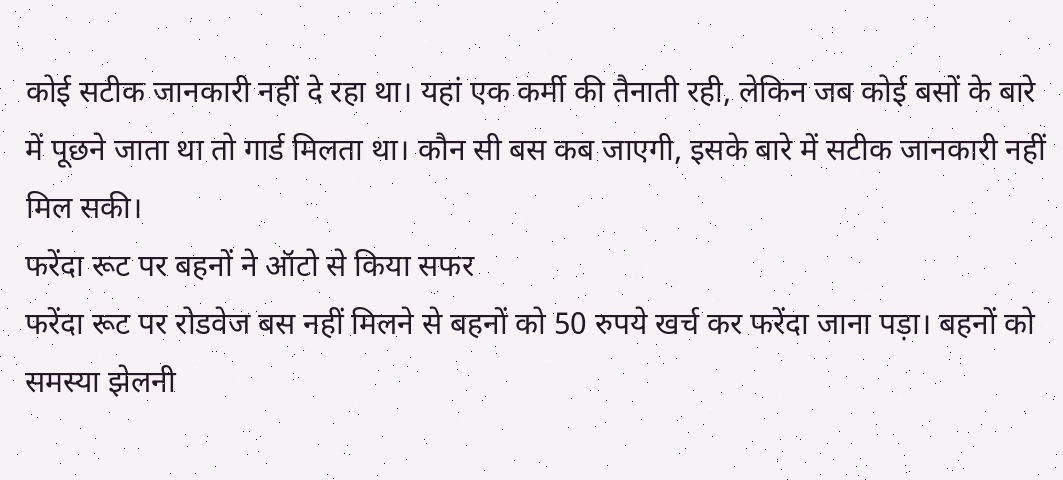कोई सटीक जानकारी नहीं दे रहा था। यहां एक कर्मी की तैनाती रही, लेकिन जब कोई बसों के बारे में पूछने जाता था तो गार्ड मिलता था। कौन सी बस कब जाएगी, इसके बारे में सटीक जानकारी नहीं मिल सकी।
फरेंदा रूट पर बहनों ने ऑटो से किया सफर
फरेंदा रूट पर रोडवेज बस नहीं मिलने से बहनों को 50 रुपये खर्च कर फरेंदा जाना पड़ा। बहनों को समस्या झेलनी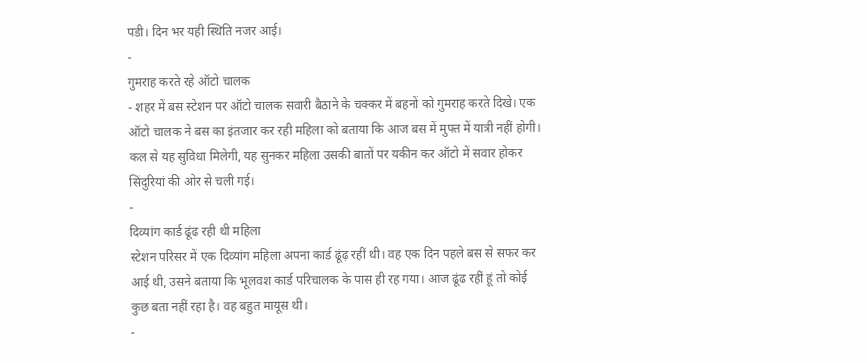पडी। दिन भर यही स्थिति नजर आई।
-
गुमराह करते रहे ऑटो चालक
- शहर में बस स्टेशन पर ऑटो चालक सवारी बैठाने के चक्कर में बहनों को गुमराह करते दिखे। एक ऑटो चालक ने बस का इंतजार कर रही महिला को बताया कि आज बस में मुफ्त में यात्री नहीं होगी। कल से यह सुविधा मिलेगी, यह सुनकर महिला उसकी बातों पर यकीन कर ऑटो में सवार होकर सिंदुरियां की ओर से चली गई।
-
दिव्यांग कार्ड ढूंढ रही थी महिला
स्टेशन परिसर में एक दिव्यांग महिला अपना कार्ड ढूंढ़ रहीं थी। वह एक दिन पहले बस से सफर कर आई थी, उसने बताया कि भूलवश कार्ड परिचालक के पास ही रह गया। आज ढूंढ रहीं हूं तो कोई कुछ बता नहीं रहा है। वह बहुत मायूस थी।
-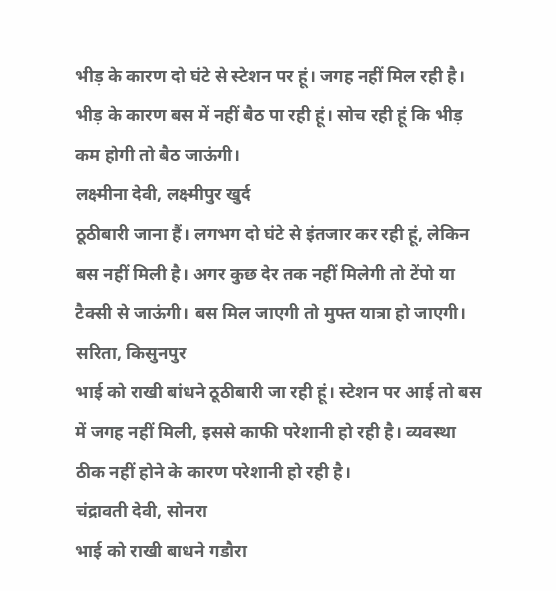भीड़ के कारण दो घंटे से स्टेशन पर हूं। जगह नहीं मिल रही है। भीड़ के कारण बस में नहीं बैठ पा रही हूं। सोच रही हूं कि भीड़ कम होगी तो बैठ जाऊंगी।
लक्ष्मीना देवी, लक्ष्मीपुर खुर्द
ठूठीबारी जाना हैं। लगभग दो घंटे से इंतजार कर रही हूं, लेकिन बस नहीं मिली है। अगर कुछ देर तक नहीं मिलेगी तो टेंपो या टैक्सी से जाऊंगी। बस मिल जाएगी तो मुफ्त यात्रा हो जाएगी।
सरिता, किसुनपुर
भाई को राखी बांधने ठूठीबारी जा रही हूं। स्टेशन पर आई तो बस में जगह नहीं मिली, इससे काफी परेशानी हो रही है। व्यवस्था ठीक नहीं होने के कारण परेशानी हो रही है।
चंद्रावती देवी, सोनरा
भाई को राखी बाधने गडौरा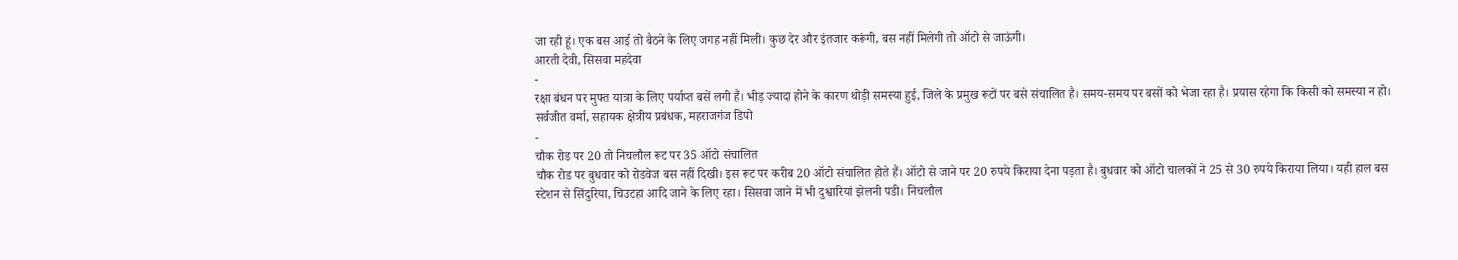जा रही हूं। एक बस आई तो बैठने के लिए जगह नहीं मिली। कुछ देर और इंतजार करूंगी, बस नहीं मिलेगी तो ऑटो से जाऊंगी।
आरती देवी, सिसवा महदेवा
-
रक्षा बंधन पर मुफ्त यात्रा के लिए पर्याप्त बसें लगी हैं। भीड़ ज्यादा होने के कारण थोड़ी समस्या हुई, जिले के प्रमुख रूटों पर बसे संचालित है। समय-समय पर बसों को भेजा रहा है। प्रयास रहेगा कि किसी को समस्या न हो।
सर्वजीत वर्मा, सहायक क्षेत्रीय प्रबंधक, महराजगंज डिपो
-
चौक रोड पर 20 तो निचलौल रूट पर 35 ऑटो संचालित
चौक रोड पर बुधवार को रोडवेज बस नहीं दिखी। इस रूट पर करीब 20 ऑटो संचालित होते हैं। ऑटो से जाने पर 20 रुपये किराया देना पड़ता है। बुधवार को ऑटो चालकों ने 25 से 30 रुपये किराया लिया। यही हाल बस स्टेशन से सिंदुरिया, चिउटहा आदि जाने के लिए रहा। सिसवा जाने में भी दुश्वारियां झेलनी पडी। निचलौल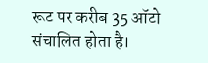रूट पर करीब 35 ऑटो संचालित होता है।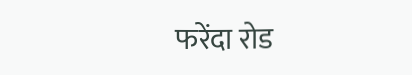फरेंदा रोड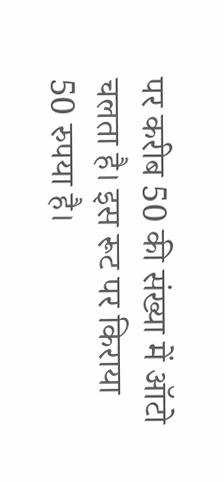पर करीब 50 की संख्या में ऑटो चलता है। इस रूट पर किराया 50 रुपया है।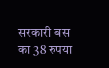सरकारी बस का 38 रुपया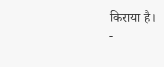किराया है।
-